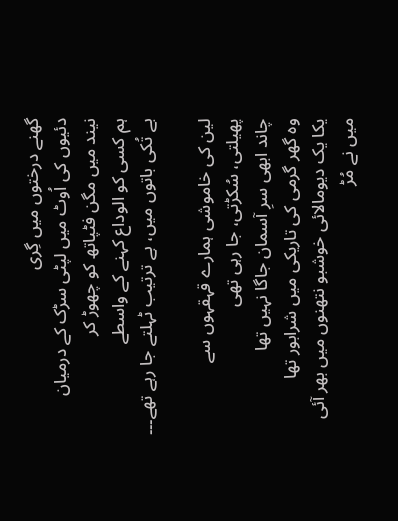گھنے درختوں میں گِری
دئیوں کی اُوٹ میں لپٹی سڑک کے درمیان
نیند میں مگن فٹپاتھ کو چھوڑ کر
ہم کسی کو الوداع کہنے کے واسطے
بے تُکی باتوں میں، بے ترتیب ٹہلتے جا رہے تھے۔۔۔

لین کی خاموشی ہمارے قہقہوں سے
پھیلتی، سُکڑتی، جا رہی تھی
چاند ابھی سرِ آسمان جاگا نہیں تھا
وہ گھر گرمی کی تاریکی میں شرابور تھا
یکا یک دیومالائی خوشبو نتھنوں میں بھر آئی
میں نے مُڑ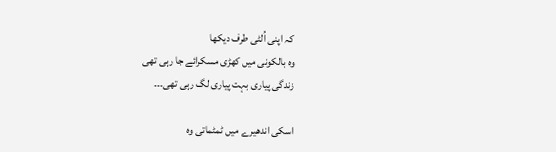کہ اپنی اُلٹی طرف دیکھا
وہ بالکونی میں کھڑی مسکرائے جا رہی تھی
زندگی پیاری بہت پیاری لگ رہی تھی۔۔۔

اسکی اندھیرے میں ٹمٹماتی وہ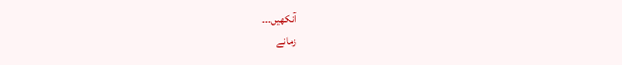آنکھیں۔۔۔
زمانے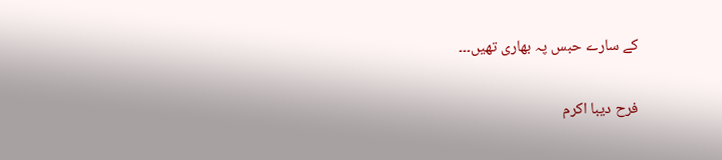کے سارے حبس پہ بھاری تھیں۔۔۔

فرح دیبا اکرم